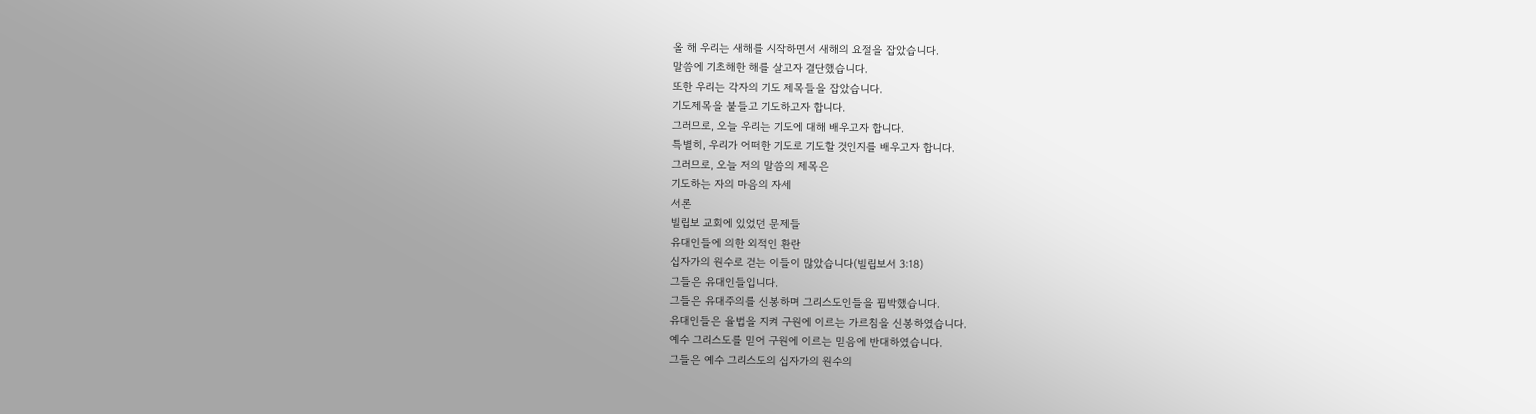올 해 우리는 새해를 시작하면서 새해의 요절을 잡았습니다.
말씀에 기초해한 해를 살고자 결단했습니다.
또한 우리는 각자의 기도 제목들을 잡았습니다.
기도제목을 붙들고 기도하고자 합니다.
그러므로, 오늘 우리는 기도에 대해 배우고자 합니다.
특별히, 우리가 어떠한 기도로 기도할 것인지를 배우고자 합니다.
그러므로, 오늘 저의 말씀의 제목은
기도하는 자의 마음의 자세
서론
빌립보 교회에 있었던 문제들
유대인들에 의한 외적인 환란
십자가의 원수로 걷는 이들이 많았습니다(빌립보서 3:18)
그들은 유대인들입니다.
그들은 유대주의를 신봉하며 그리스도인들을 핍박했습니다.
유대인들은 율법을 지켜 구원에 이르는 가르침을 신봉하였습니다.
예수 그리스도를 믿어 구원에 이르는 믿음에 반대하였습니다.
그들은 예수 그리스도의 십자가의 원수의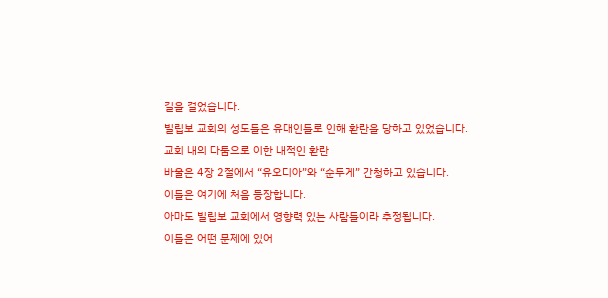길을 걸었습니다.
빌립보 교회의 성도들은 유대인들로 인해 환란을 당하고 있었습니다.
교회 내의 다툼으로 이한 내적인 환란
바울은 4장 2절에서 “유오디아”와 “순두게” 간청하고 있습니다.
이들은 여기에 처음 등장합니다.
아마도 빌립보 교회에서 영향력 있는 사람들이라 추정됩니다.
이들은 어떤 문제에 있어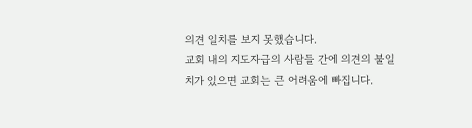의견 일치를 보지 못했습니다.
교회 내의 지도자급의 사람들 간에 의견의 불일치가 있으면 교회는 큰 어려움에 빠집니다.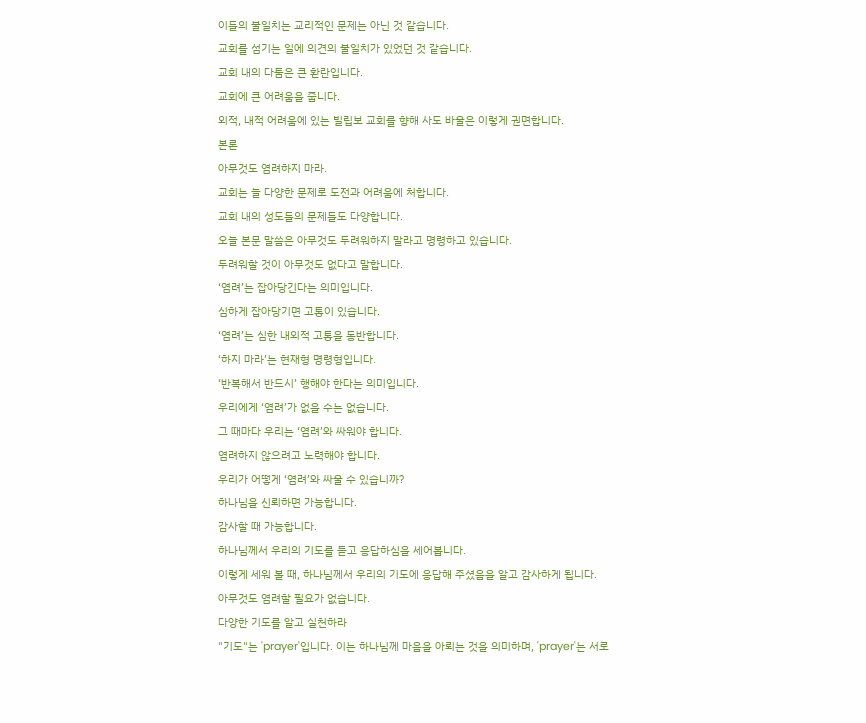이들의 불일치는 교리적인 문제는 아닌 것 같습니다.
교회를 섬기는 일에 의견의 불일치가 있었던 것 같습니다.
교회 내의 다툼은 큰 환란입니다.
교회에 큰 어려움을 줍니다.
외적, 내적 어려움에 있는 빌립보 교회를 향해 사도 바울은 이렇게 권면합니다.
본론
아무것도 염려하지 마라.
교회는 늘 다양한 문제로 도전과 어려움에 처합니다.
교회 내의 성도들의 문제들도 다양합니다.
오늘 본문 말씀은 아무것도 두려워하지 말라고 명령하고 있습니다.
두려워할 것이 아무것도 없다고 말합니다.
‘염려’는 잡아당긴다는 의미입니다.
심하게 잡아당기면 고통이 있습니다.
‘염려’는 심한 내외적 고통을 동반합니다.
‘하지 마라’는 현재형 명령형입니다.
‘반복해서 반드시’ 행해야 한다는 의미입니다.
우리에게 ‘염려’가 없을 수는 없습니다.
그 때마다 우리는 ‘염려’와 싸워야 합니다.
염려하지 않으려고 노력해야 합니다.
우리가 어떻게 ‘염려’와 싸울 수 있습니까?
하나님을 신뢰하면 가능합니다.
감사할 때 가능합니다.
하나님께서 우리의 기도를 듣고 응답하심을 세어봅니다.
이렇게 세워 볼 때, 하나님께서 우리의 기도에 응답해 주셨음을 알고 감사하게 됩니다.
아무것도 염려할 필요가 없습니다.
다양한 기도를 알고 실천하라
"기도"는 'prayer'입니다. 이는 하나님께 마음을 아뢰는 것을 의미하며, 'prayer'는 서로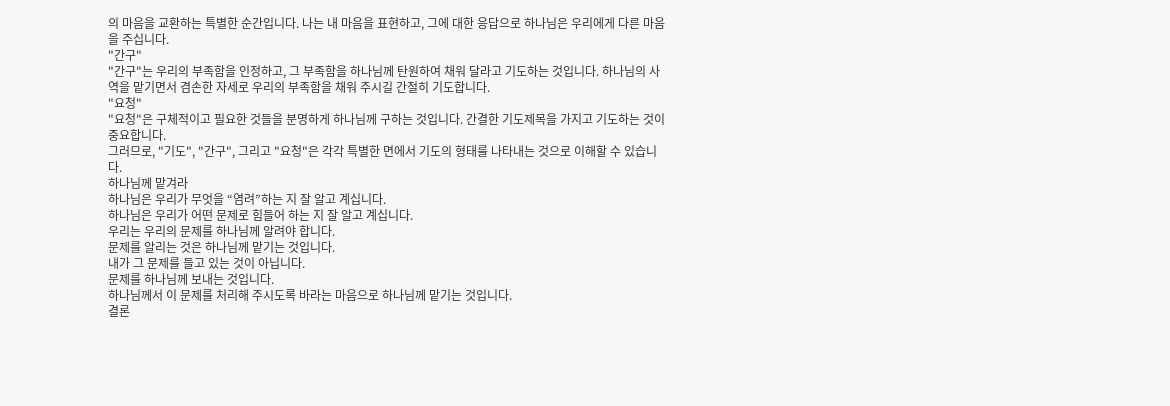의 마음을 교환하는 특별한 순간입니다. 나는 내 마음을 표현하고, 그에 대한 응답으로 하나님은 우리에게 다른 마음을 주십니다.
"간구"
"간구"는 우리의 부족함을 인정하고, 그 부족함을 하나님께 탄원하여 채워 달라고 기도하는 것입니다. 하나님의 사역을 맡기면서 겸손한 자세로 우리의 부족함을 채워 주시길 간절히 기도합니다.
"요청"
"요청"은 구체적이고 필요한 것들을 분명하게 하나님께 구하는 것입니다. 간결한 기도제목을 가지고 기도하는 것이 중요합니다.
그러므로, "기도", "간구", 그리고 "요청"은 각각 특별한 면에서 기도의 형태를 나타내는 것으로 이해할 수 있습니다.
하나님께 맡겨라
하나님은 우리가 무엇을 “염려”하는 지 잘 알고 계십니다.
하나님은 우리가 어떤 문제로 힘들어 하는 지 잘 알고 계십니다.
우리는 우리의 문제를 하나님께 알려야 합니다.
문제를 알리는 것은 하나님께 맡기는 것입니다.
내가 그 문제를 들고 있는 것이 아닙니다.
문제를 하나님께 보내는 것입니다.
하나님께서 이 문제를 처리해 주시도록 바라는 마음으로 하나님께 맡기는 것입니다.
결론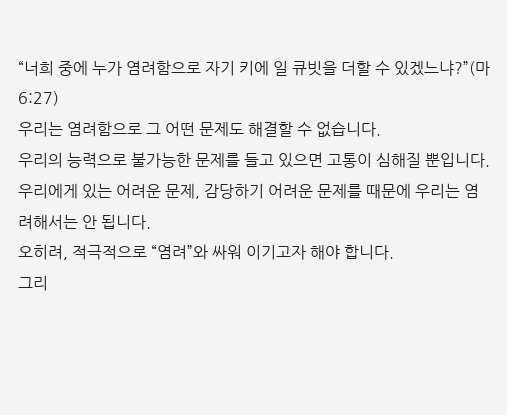“너희 중에 누가 염려함으로 자기 키에 일 큐빗을 더할 수 있겠느냐?”(마 6:27)
우리는 염려함으로 그 어떤 문제도 해결할 수 없습니다.
우리의 능력으로 불가능한 문제를 들고 있으면 고통이 심해질 뿐입니다.
우리에게 있는 어려운 문제, 감당하기 어려운 문제를 때문에 우리는 염려해서는 안 됩니다.
오히려, 적극적으로 “염려”와 싸워 이기고자 해야 합니다.
그리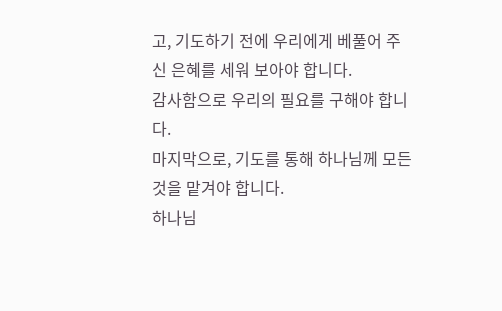고, 기도하기 전에 우리에게 베풀어 주신 은혜를 세워 보아야 합니다.
감사함으로 우리의 필요를 구해야 합니다.
마지막으로, 기도를 통해 하나님께 모든 것을 맡겨야 합니다.
하나님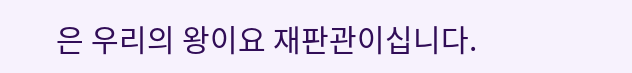은 우리의 왕이요 재판관이십니다.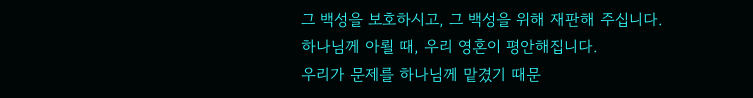그 백성을 보호하시고, 그 백성을 위해 재판해 주십니다.
하나님께 아뢸 때, 우리 영혼이 평안해집니다.
우리가 문제를 하나님께 맡겼기 때문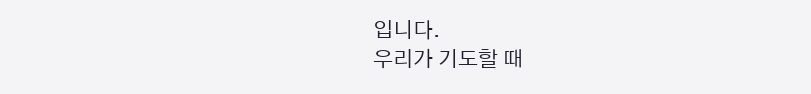입니다.
우리가 기도할 때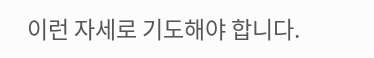이런 자세로 기도해야 합니다.